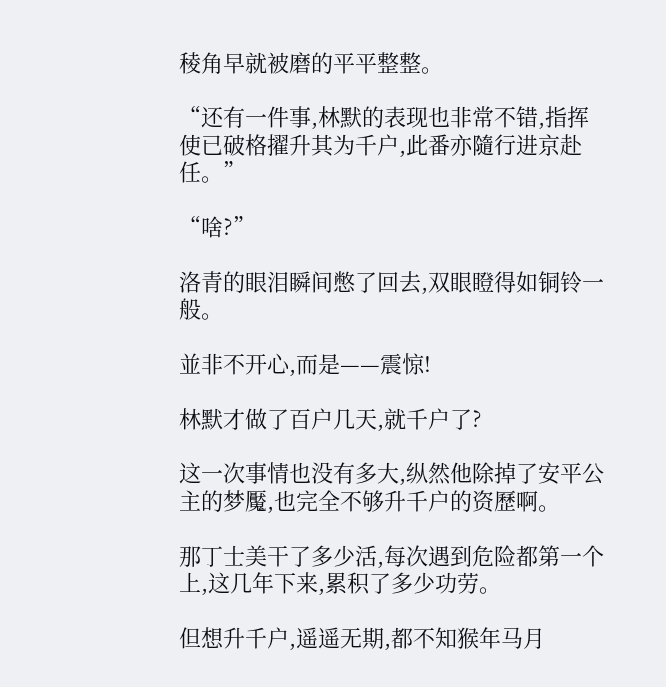稜角早就被磨的平平整整。

“还有一件事,林默的表现也非常不错,指挥使已破格擢升其为千户,此番亦隨行进京赴任。”

“啥?”

洛青的眼泪瞬间憋了回去,双眼瞪得如铜铃一般。

並非不开心,而是——震惊!

林默才做了百户几天,就千户了?

这一次事情也没有多大,纵然他除掉了安平公主的梦魘,也完全不够升千户的资歷啊。

那丁士美干了多少活,每次遇到危险都第一个上,这几年下来,累积了多少功劳。

但想升千户,遥遥无期,都不知猴年马月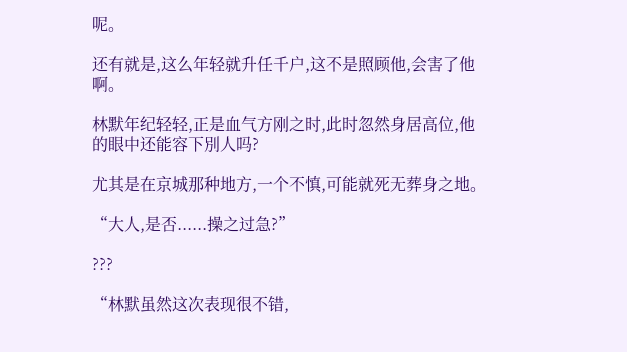呢。

还有就是,这么年轻就升任千户,这不是照顾他,会害了他啊。

林默年纪轻轻,正是血气方刚之时,此时忽然身居高位,他的眼中还能容下別人吗?

尤其是在京城那种地方,一个不慎,可能就死无葬身之地。

“大人,是否......操之过急?”

???

“林默虽然这次表现很不错,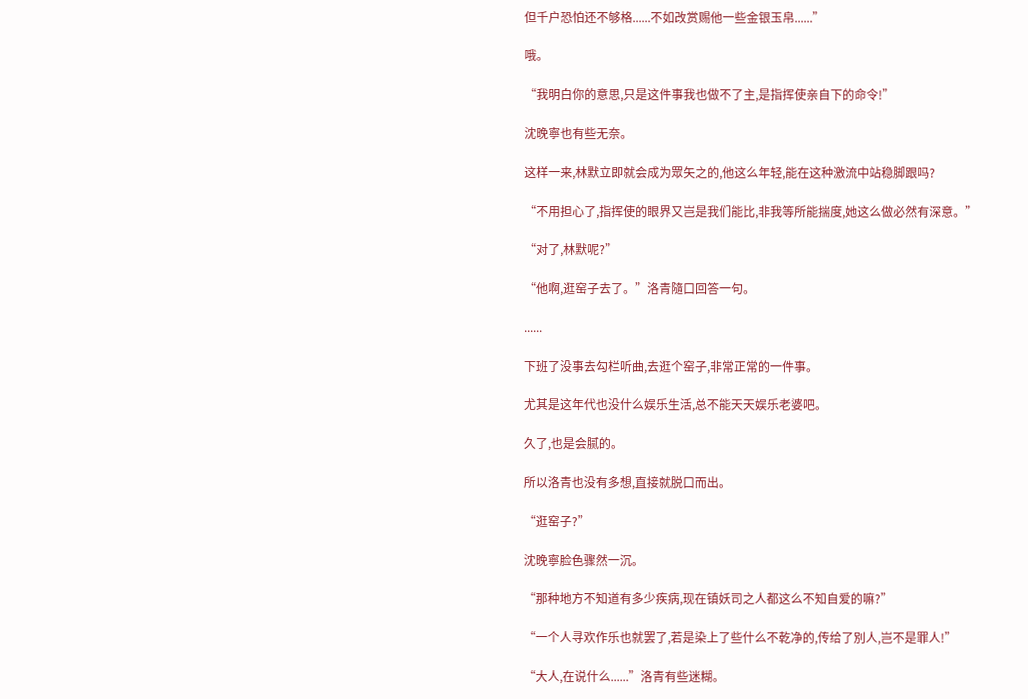但千户恐怕还不够格......不如改赏赐他一些金银玉帛......”

哦。

“我明白你的意思,只是这件事我也做不了主,是指挥使亲自下的命令!”

沈晚寧也有些无奈。

这样一来,林默立即就会成为眾矢之的,他这么年轻,能在这种激流中站稳脚跟吗?

“不用担心了,指挥使的眼界又岂是我们能比,非我等所能揣度,她这么做必然有深意。”

“对了,林默呢?”

“他啊,逛窑子去了。”洛青隨口回答一句。

......

下班了没事去勾栏听曲,去逛个窑子,非常正常的一件事。

尤其是这年代也没什么娱乐生活,总不能天天娱乐老婆吧。

久了,也是会腻的。

所以洛青也没有多想,直接就脱口而出。

“逛窑子?”

沈晚寧脸色骤然一沉。

“那种地方不知道有多少疾病,现在镇妖司之人都这么不知自爱的嘛?”

“一个人寻欢作乐也就罢了,若是染上了些什么不乾净的,传给了別人,岂不是罪人!”

“大人,在说什么......”洛青有些迷糊。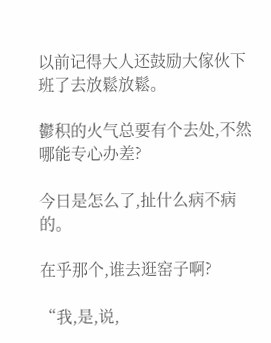以前记得大人还鼓励大傢伙下班了去放鬆放鬆。

鬱积的火气总要有个去处,不然哪能专心办差?

今日是怎么了,扯什么病不病的。

在乎那个,谁去逛窑子啊?

“我,是,说,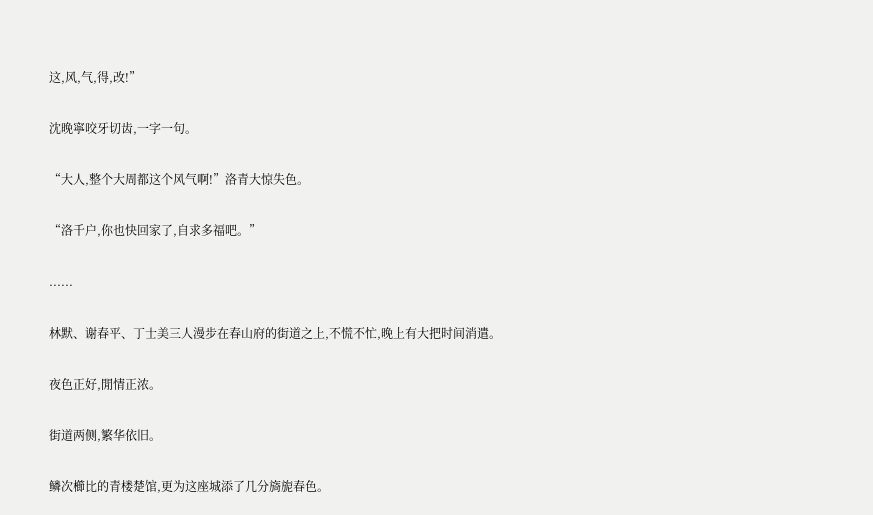这,风,气,得,改!”

沈晚寧咬牙切齿,一字一句。

“大人,整个大周都这个风气啊!”洛青大惊失色。

“洛千户,你也快回家了,自求多福吧。”

......

林默、谢春平、丁士美三人漫步在春山府的街道之上,不慌不忙,晚上有大把时间消遣。

夜色正好,閒情正浓。

街道两侧,繁华依旧。

鳞次櫛比的青楼楚馆,更为这座城添了几分旖旎春色。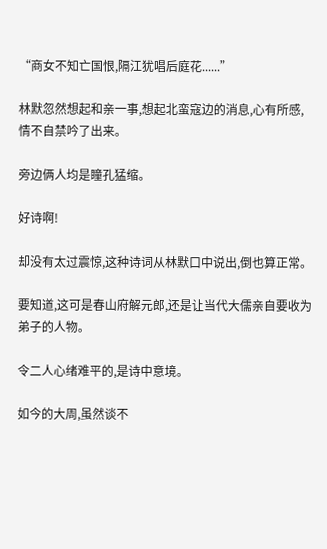“商女不知亡国恨,隔江犹唱后庭花......”

林默忽然想起和亲一事,想起北蛮寇边的消息,心有所感,情不自禁吟了出来。

旁边俩人均是瞳孔猛缩。

好诗啊!

却没有太过震惊,这种诗词从林默口中说出,倒也算正常。

要知道,这可是春山府解元郎,还是让当代大儒亲自要收为弟子的人物。

令二人心绪难平的,是诗中意境。

如今的大周,虽然谈不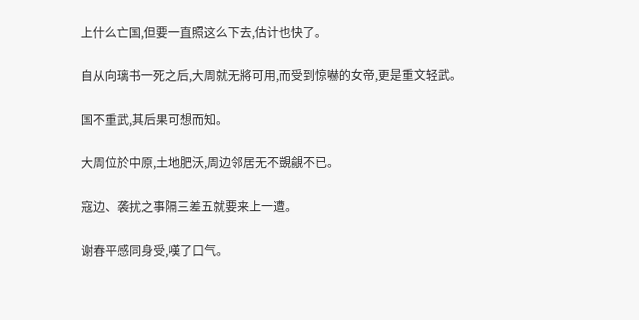上什么亡国,但要一直照这么下去,估计也快了。

自从向璃书一死之后,大周就无將可用,而受到惊嚇的女帝,更是重文轻武。

国不重武,其后果可想而知。

大周位於中原,土地肥沃,周边邻居无不覬覦不已。

寇边、袭扰之事隔三差五就要来上一遭。

谢春平感同身受,嘆了口气。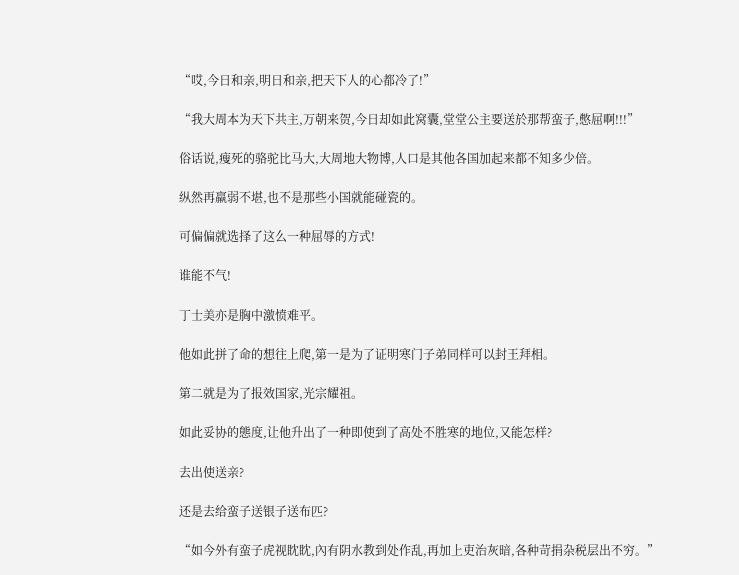“哎,今日和亲,明日和亲,把天下人的心都冷了!”

“我大周本为天下共主,万朝来贺,今日却如此窝囊,堂堂公主要送於那帮蛮子,憋屈啊!!!”

俗话说,瘦死的骆驼比马大,大周地大物博,人口是其他各国加起来都不知多少倍。

纵然再羸弱不堪,也不是那些小国就能碰瓷的。

可偏偏就选择了这么一种屈辱的方式!

谁能不气!

丁士美亦是胸中激愤难平。

他如此拼了命的想往上爬,第一是为了证明寒门子弟同样可以封王拜相。

第二就是为了报效国家,光宗耀祖。

如此妥协的態度,让他升出了一种即使到了高处不胜寒的地位,又能怎样?

去出使送亲?

还是去给蛮子送银子送布匹?

“如今外有蛮子虎视眈眈,內有阴水教到处作乱,再加上吏治灰暗,各种苛捐杂税层出不穷。”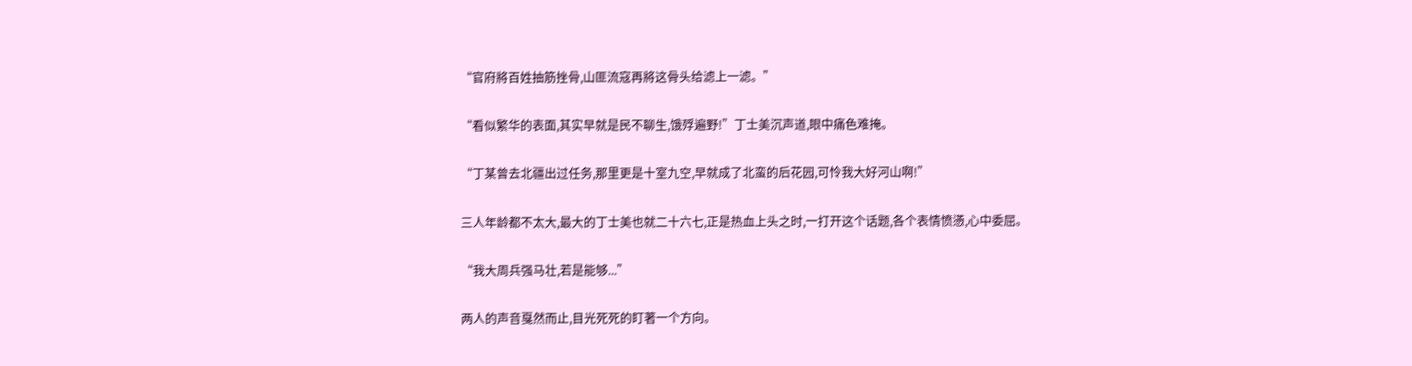“官府將百姓抽筋挫骨,山匪流寇再將这骨头给滤上一滤。”

“看似繁华的表面,其实早就是民不聊生,饿殍遍野!”丁士美沉声道,眼中痛色难掩。

“丁某曾去北疆出过任务,那里更是十室九空,早就成了北蛮的后花园,可怜我大好河山啊!”

三人年龄都不太大,最大的丁士美也就二十六七,正是热血上头之时,一打开这个话题,各个表情愤懣,心中委屈。

“我大周兵强马壮,若是能够...”

两人的声音戛然而止,目光死死的盯著一个方向。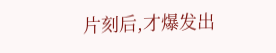片刻后,才爆发出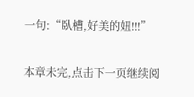一句:“臥槽,好美的妞!!!”

本章未完,点击下一页继续阅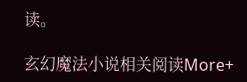读。

玄幻魔法小说相关阅读More+